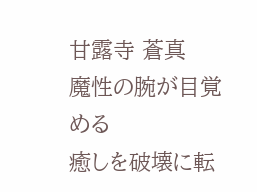甘露寺 蒼真
魔性の腕が目覚める
癒しを破壊に転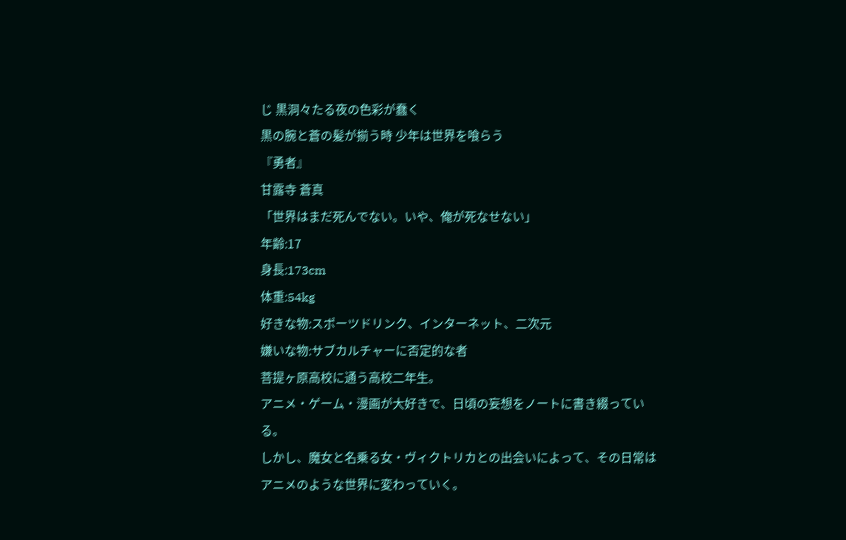じ 黒洞々たる夜の色彩が蠢く
黒の腕と蒼の髪が揃う時 少年は世界を喰らう
『勇者』
甘露寺 蒼真
「世界はまだ死んでない。いや、俺が死なせない」
年齢:17
身長:173cm
体重:54kg
好きな物:スポーツドリンク、インターネット、二次元
嫌いな物:サブカルチャーに否定的な者
菩提ヶ原高校に通う高校二年生。
アニメ・ゲーム・漫画が大好きで、日頃の妄想をノートに書き綴っている。
しかし、魔女と名乗る女・ヴィクトリカとの出会いによって、その日常はアニメのような世界に変わっていく。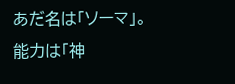あだ名は「ソーマ」。
能力は「神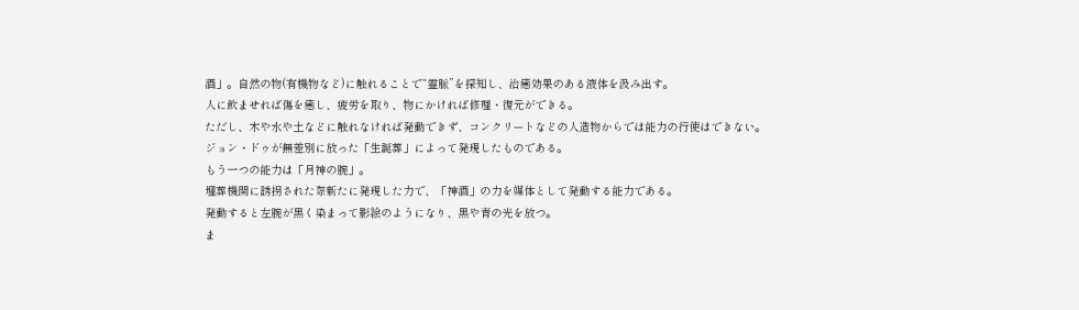酒」。自然の物(有機物など)に触れることで“霊脈”を探知し、治癒効果のある液体を汲み出す。
人に飲ませれば傷を癒し、疲労を取り、物にかければ修理・復元ができる。
ただし、木や水や土などに触れなければ発動できず、コンクリートなどの人造物からでは能力の行使はできない。
ジョン・ドゥが無差別に放った「生誕葬」によって発現したものである。
もう一つの能力は「月神の腕」。
埋葬機関に誘拐された際新たに発現した力で、「神酒」の力を媒体として発動する能力である。
発動すると左腕が黒く染まって影絵のようになり、黒や青の光を放つ。
ま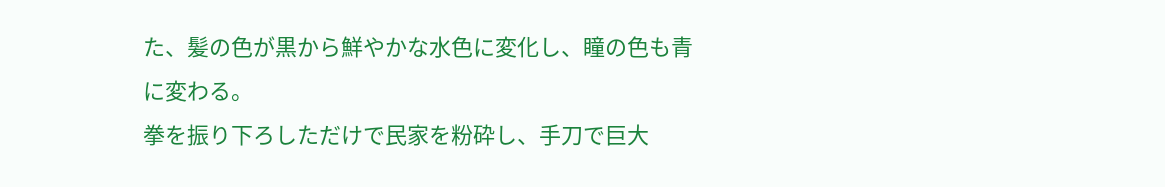た、髪の色が黒から鮮やかな水色に変化し、瞳の色も青に変わる。
拳を振り下ろしただけで民家を粉砕し、手刀で巨大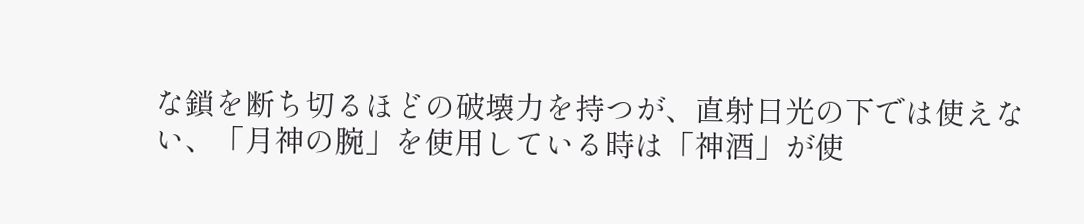な鎖を断ち切るほどの破壊力を持つが、直射日光の下では使えない、「月神の腕」を使用している時は「神酒」が使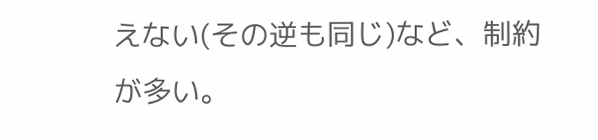えない(その逆も同じ)など、制約が多い。